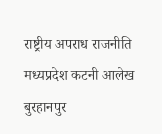राष्ट्रीय अपराध राजनीति मध्यप्रदेश कटनी आलेख बुरहानपुर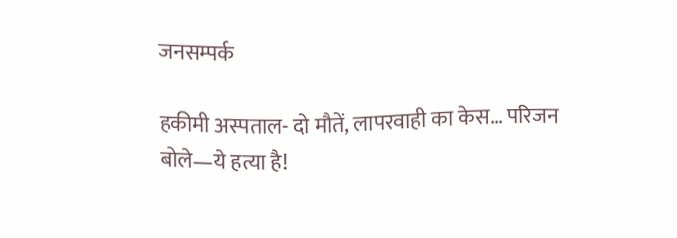जनसम्पर्क

हकीमी अस्पताल- दो मौतें, लापरवाही का केस… परिजन बोले—ये हत्या है!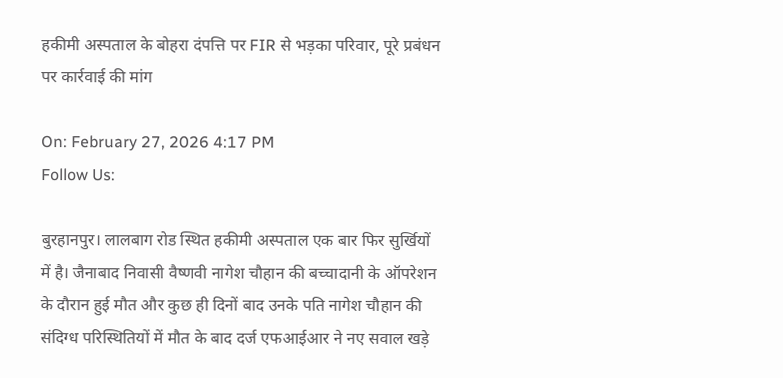हकीमी अस्पताल के बोहरा दंपत्ति पर FIR से भड़का परिवार, पूरे प्रबंधन पर कार्रवाई की मांग

On: February 27, 2026 4:17 PM
Follow Us:

बुरहानपुर। लालबाग रोड स्थित हकीमी अस्पताल एक बार फिर सुर्खियों में है। जैनाबाद निवासी वैष्णवी नागेश चौहान की बच्चादानी के ऑपरेशन के दौरान हुई मौत और कुछ ही दिनों बाद उनके पति नागेश चौहान की संदिग्ध परिस्थितियों में मौत के बाद दर्ज एफआईआर ने नए सवाल खड़े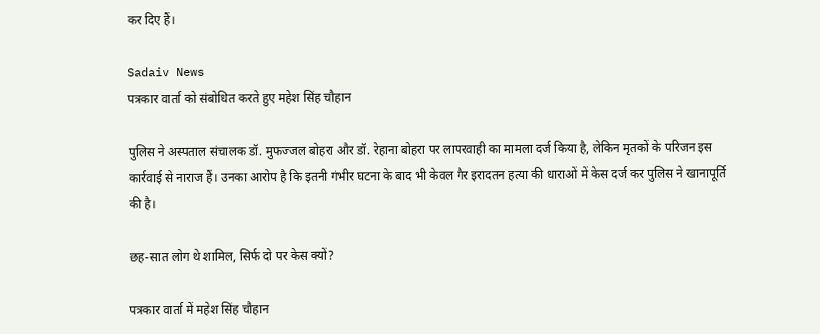कर दिए हैं।

Sadaiv News
पत्रकार वार्ता को संबोधित करते हुए महेश सिंह चौहान

पुलिस ने अस्पताल संचालक डॉ. मुफज्जल बोहरा और डॉ. रेहाना बोहरा पर लापरवाही का मामला दर्ज किया है, लेकिन मृतकों के परिजन इस कार्रवाई से नाराज हैं। उनका आरोप है कि इतनी गंभीर घटना के बाद भी केवल गैर इरादतन हत्या की धाराओं में केस दर्ज कर पुलिस ने खानापूर्ति की है।

छह-सात लोग थे शामिल, सिर्फ दो पर केस क्यों?

पत्रकार वार्ता में महेश सिंह चौहान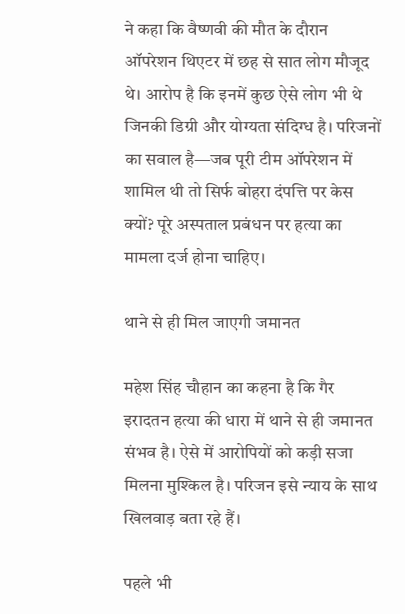ने कहा कि वैष्णवी की मौत के दौरान ऑपरेशन थिएटर में छह से सात लोग मौजूद थे। आरोप है कि इनमें कुछ ऐसे लोग भी थे जिनकी डिग्री और योग्यता संदिग्ध है। परिजनों का सवाल है—जब पूरी टीम ऑपरेशन में शामिल थी तो सिर्फ बोहरा दंपत्ति पर केस क्यों? पूरे अस्पताल प्रबंधन पर हत्या का मामला दर्ज होना चाहिए।

थाने से ही मिल जाएगी जमानत

महेश सिंह चौहान का कहना है कि गैर इरादतन हत्या की धारा में थाने से ही जमानत संभव है। ऐसे में आरोपियों को कड़ी सजा मिलना मुश्किल है। परिजन इसे न्याय के साथ खिलवाड़ बता रहे हैं।

पहले भी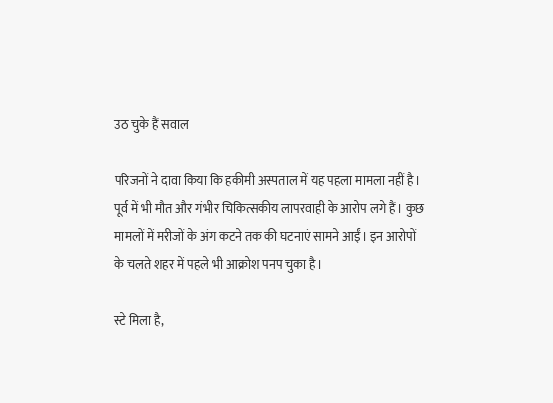उठ चुके हैं सवाल

परिजनों ने दावा किया कि हकीमी अस्पताल में यह पहला मामला नहीं है। पूर्व में भी मौत और गंभीर चिकित्सकीय लापरवाही के आरोप लगे हैं। कुछ मामलों में मरीजों के अंग कटने तक की घटनाएं सामने आईं। इन आरोपों के चलते शहर में पहले भी आक्रोश पनप चुका है।

स्टे मिला है,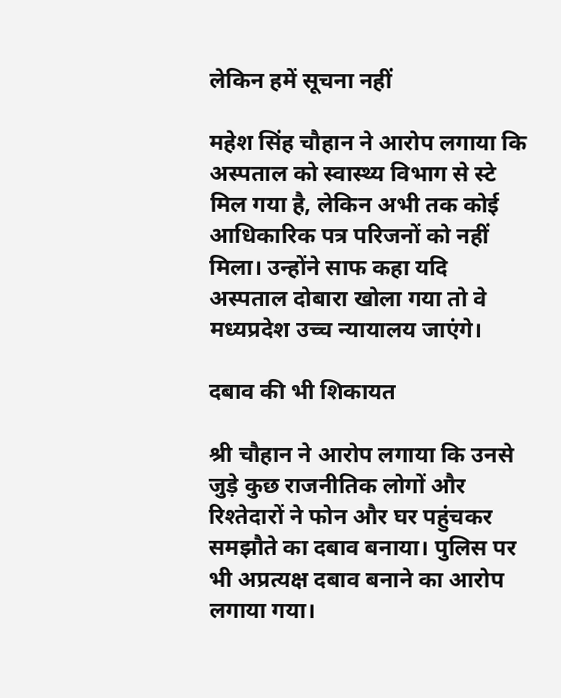लेकिन हमें सूचना नहीं

महेश सिंह चौहान ने आरोप लगाया कि अस्पताल को स्वास्थ्य विभाग से स्टे मिल गया है, लेकिन अभी तक कोई आधिकारिक पत्र परिजनों को नहीं मिला। उन्होंने साफ कहा यदि अस्पताल दोबारा खोला गया तो वे मध्यप्रदेश उच्च न्यायालय जाएंगे।

दबाव की भी शिकायत

श्री चौहान ने आरोप लगाया कि उनसे जुड़े कुछ राजनीतिक लोगों और रिश्तेदारों ने फोन और घर पहुंचकर समझौते का दबाव बनाया। पुलिस पर भी अप्रत्यक्ष दबाव बनाने का आरोप लगाया गया।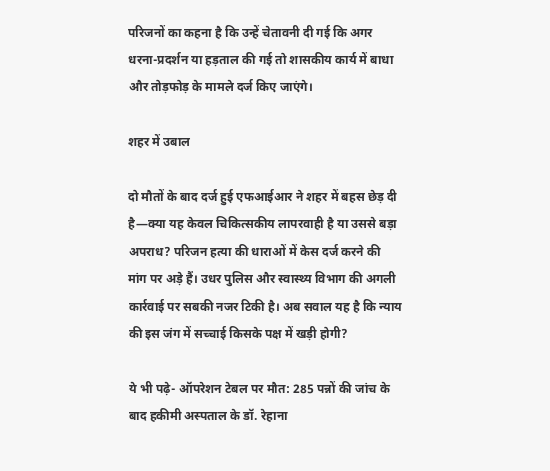परिजनों का कहना है कि उन्हें चेतावनी दी गई कि अगर धरना-प्रदर्शन या हड़ताल की गई तो शासकीय कार्य में बाधा और तोड़फोड़ के मामले दर्ज किए जाएंगे।

शहर में उबाल

दो मौतों के बाद दर्ज हुई एफआईआर ने शहर में बहस छेड़ दी है—क्या यह केवल चिकित्सकीय लापरवाही है या उससे बड़ा अपराध? परिजन हत्या की धाराओं में केस दर्ज करने की मांग पर अड़े हैं। उधर पुलिस और स्वास्थ्य विभाग की अगली कार्रवाई पर सबकी नजर टिकी है। अब सवाल यह है कि न्याय की इस जंग में सच्चाई किसके पक्ष में खड़ी होगी?

ये भी पढ़े- ऑपरेशन टेबल पर मौत: 285 पन्नों की जांच के बाद हकीमी अस्पताल के डॉ. रेहाना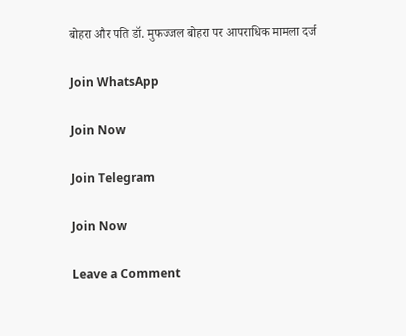बोहरा और पति डॉ. मुफज्जल बोहरा पर आपराधिक मामला दर्ज

Join WhatsApp

Join Now

Join Telegram

Join Now

Leave a Comment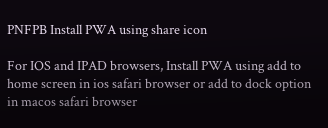PNFPB Install PWA using share icon

For IOS and IPAD browsers, Install PWA using add to home screen in ios safari browser or add to dock option in macos safari browser